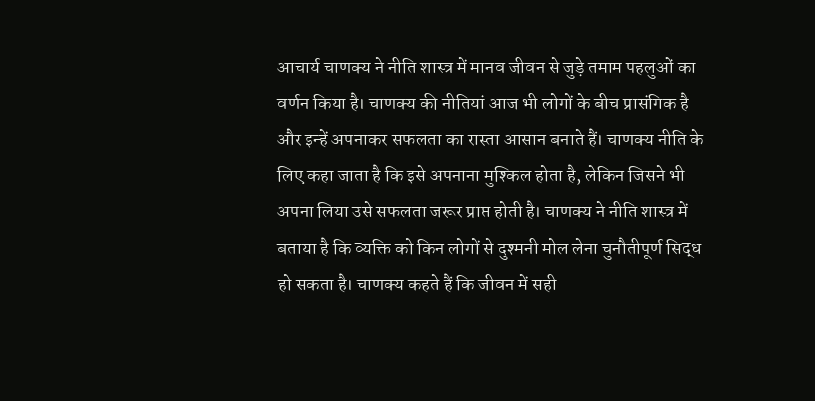आचार्य चाणक्य ने नीति शास्त्र में मानव जीवन से जुड़े तमाम पहलुओं का वर्णन किया है। चाणक्य की नीतियां आज भी लोगों के बीच प्रासंगिक है और इन्हें अपनाकर सफलता का रास्ता आसान बनाते हैं। चाणक्य नीति के लिए कहा जाता है कि इसे अपनाना मुश्किल होता है, लेकिन जिसने भी अपना लिया उसे सफलता जरूर प्राप्त होती है। चाणक्य ने नीति शास्त्र में बताया है कि व्यक्ति को किन लोगों से दुश्मनी मोल लेना चुनौतीपूर्ण सिद्ध हो सकता है। चाणक्य कहते हैं कि जीवन में सही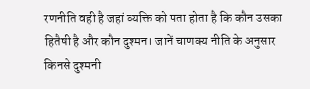रणनीति वही है जहां व्यक्ति को पता होता है कि कौन उसका हितैषी है और कौन दुश्मन। जानें चाणक्य नीति के अनुसार किनसे दुश्मनी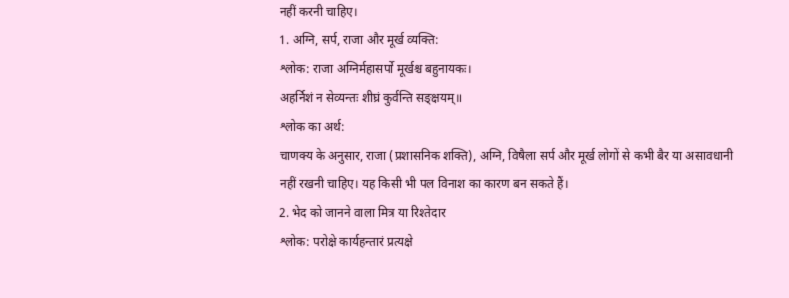नहीं करनी चाहिए।
1. अग्नि, सर्प, राजा और मूर्ख व्यक्ति:
श्लोक: राजा अग्निर्महासर्पो मूर्खश्च बहुनायकः।
अहर्निशं न सेव्यन्तः शीघ्रं कुर्वन्ति सङ्क्षयम्॥
श्लोक का अर्थ:
चाणक्य के अनुसार, राजा (प्रशासनिक शक्ति), अग्नि, विषैला सर्प और मूर्ख लोगों से कभी बैर या असावधानी नहीं रखनी चाहिए। यह किसी भी पल विनाश का कारण बन सकते हैं।
2. भेद को जानने वाला मित्र या रिश्तेदार
श्लोक: परोक्षे कार्यहन्तारं प्रत्यक्षे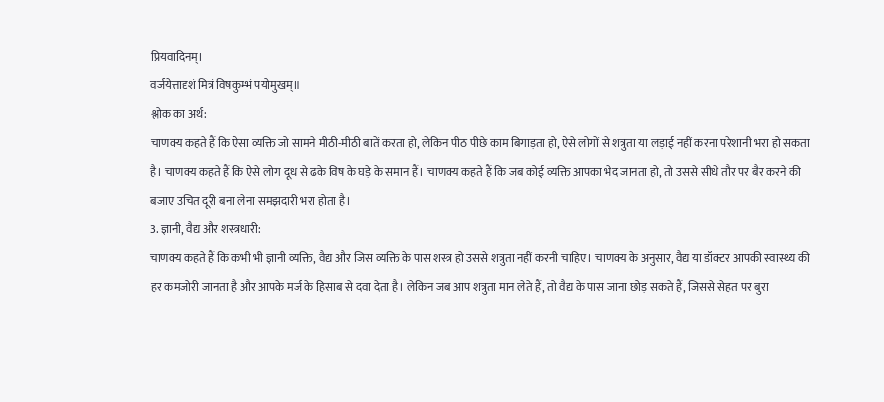प्रियवादिनम्।
वर्जयेत्तादृशं मित्रं विषकुम्भं पयोमुखम्॥
श्लोक का अर्थ:
चाणक्य कहते हैं कि ऐसा व्यक्ति जो सामने मीठी-मीठी बातें करता हो, लेकिन पीठ पीछे काम बिगाड़ता हो, ऐसे लोगों से शत्रुता या लड़ाई नहीं करना परेशानी भरा हो सकता है। चाणक्य कहते हैं कि ऐसे लोग दूध से ढके विष के घड़े के समान हैं। चाणक्य कहते हैं कि जब कोई व्यक्ति आपका भेद जानता हो, तो उससे सीधे तौर पर बैर करने की बजाए उचित दूरी बना लेना समझदारी भरा होता है।
3. ज्ञानी, वैद्य और शस्त्रधारी:
चाणक्य कहते हैं कि कभी भी ज्ञानी व्यक्ति, वैद्य और जिस व्यक्ति के पास शस्त्र हो उससे शत्रुता नहीं करनी चाहिए। चाणक्य के अनुसार, वैद्य या डॉक्टर आपकी स्वास्थ्य की हर कमजोरी जानता है और आपके मर्ज के हिसाब से दवा देता है। लेकिन जब आप शत्रुता मान लेते हैं, तो वैद्य के पास जाना छोड़ सकते हैं, जिससे सेहत पर बुरा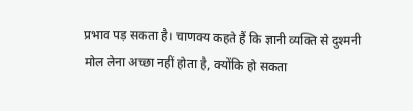प्रभाव पड़ सकता है। चाणक्य कहते हैं कि ज्ञानी व्यक्ति से दुश्मनी मोल लेना अच्छा नहीं होता है, क्योंकि हो सकता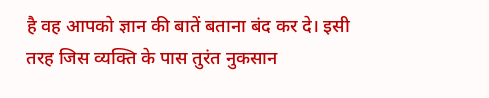है वह आपको ज्ञान की बातें बताना बंद कर दे। इसी तरह जिस व्यक्ति के पास तुरंत नुकसान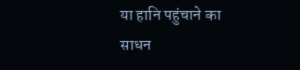या हानि पहुंचाने का साधन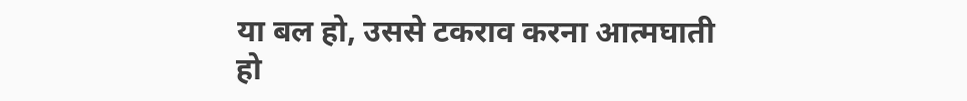या बल हो, उससे टकराव करना आत्मघाती हो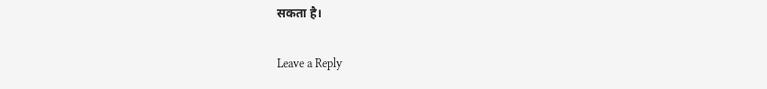सकता है।

Leave a Reply